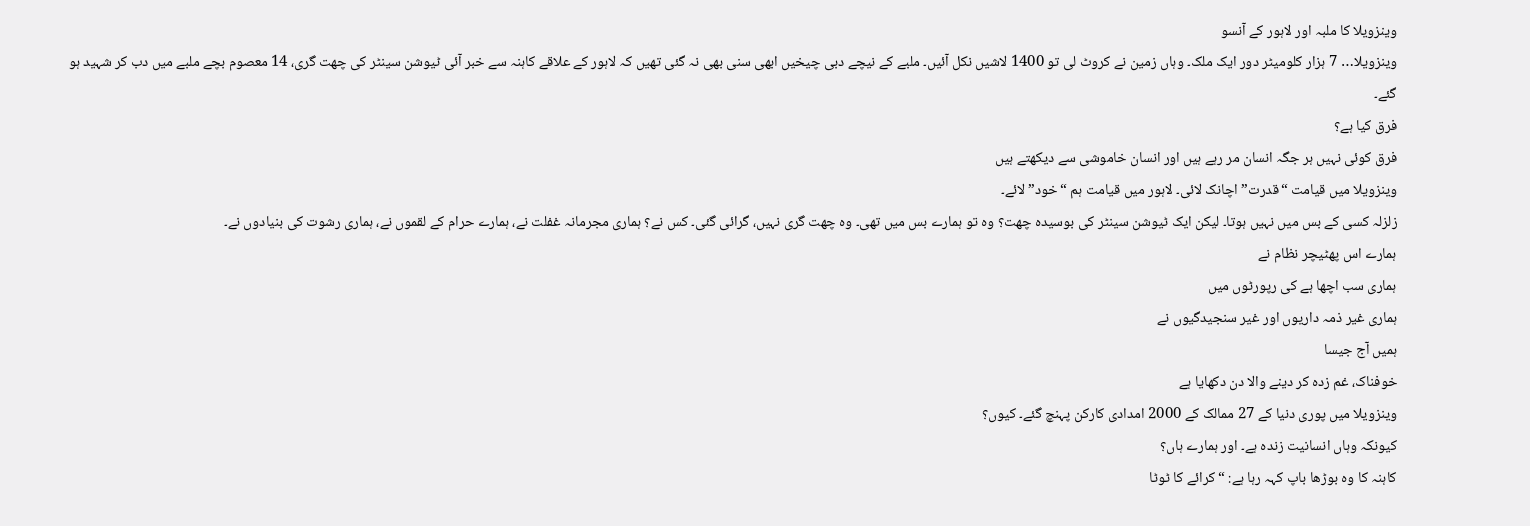وینزویلا کا ملبہ اور لاہور کے آنسو
وینزویلا… 7 ہزار کلومیٹر دور ایک ملک۔ وہاں زمین نے کروٹ لی تو 1400 لاشیں نکل آئیں۔ ملبے کے نیچے دبی چیخیں ابھی سنی بھی نہ گئی تھیں کہ لاہور کے علاقے کاہنہ سے خبر آئی ٹیوشن سینٹر کی چھت گری، 14 معصوم بچے ملبے میں دب کر شہید ہو گئے۔
فرق کیا ہے؟
فرق کوئی نہیں ہر جگہ انسان مر رہے ہیں اور انسان خاموشی سے دیکھتے ہیں
وینزویلا میں قیامت “قدرت” اچانک لائی۔ لاہور میں قیامت ہم “خود” لائے۔
زلزلہ کسی کے بس میں نہیں ہوتا۔ لیکن ایک ٹیوشن سینٹر کی بوسیدہ چھت؟ وہ تو ہمارے بس میں تھی۔ وہ چھت گری نہیں، گرائی گئی۔ کس نے؟ ہماری مجرمانہ غفلت نے، ہمارے حرام کے لقموں نے، ہماری رشوت کی بنیادوں نے۔
ہمارے اس پھٹیچر نظام نے
ہماری سب اچھا ہے کی رپورٹوں میں
ہماری غیر ذمہ داریوں اور غیر سنجیدگیوں نے
ہمیں آج جیسا
خوفناک، غم زدہ کر دینے والا دن دکھایا ہے
وینزویلا میں پوری دنیا کے 27 ممالک کے 2000 امدادی کارکن پہنچ گئے۔ کیوں؟
کیونکہ وہاں انسانیت زندہ ہے۔ اور ہمارے ہاں؟
کاہنہ کا وہ بوڑھا باپ کہہ رہا ہے: “کرائے کا ٹوٹا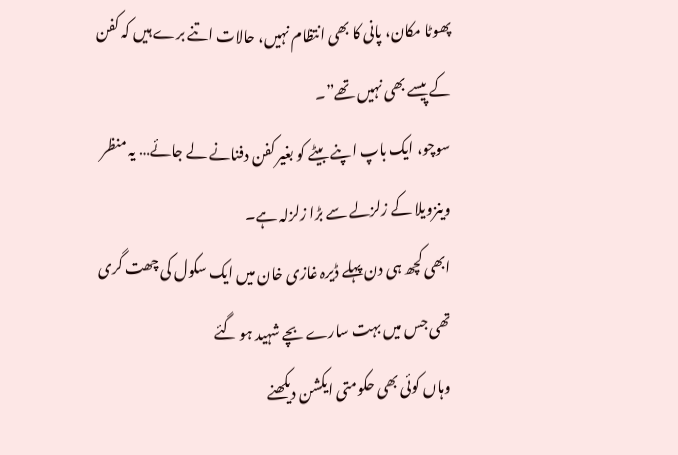پھوٹا مکان، پانی کا بھی انتظام نہیں، حالات اتنے برے ہیں کہ کفن کے پیسے بھی نہیں تھے”۔
سوچو، ایک باپ اپنے بیٹے کو بغیر کفن دفنانے لے جائے… یہ منظر وینزویلا کے زلزلے سے بڑا زلزلہ ہے۔
ابھی کچھ ہی دن پہلے ڈیرہ غازی خان میں ایک سکول کی چھت گری تھی جس میں بہت سارے بچے شہید ہو گئے
وہاں کوئی بھی حکومتی ایکشن دیکھنے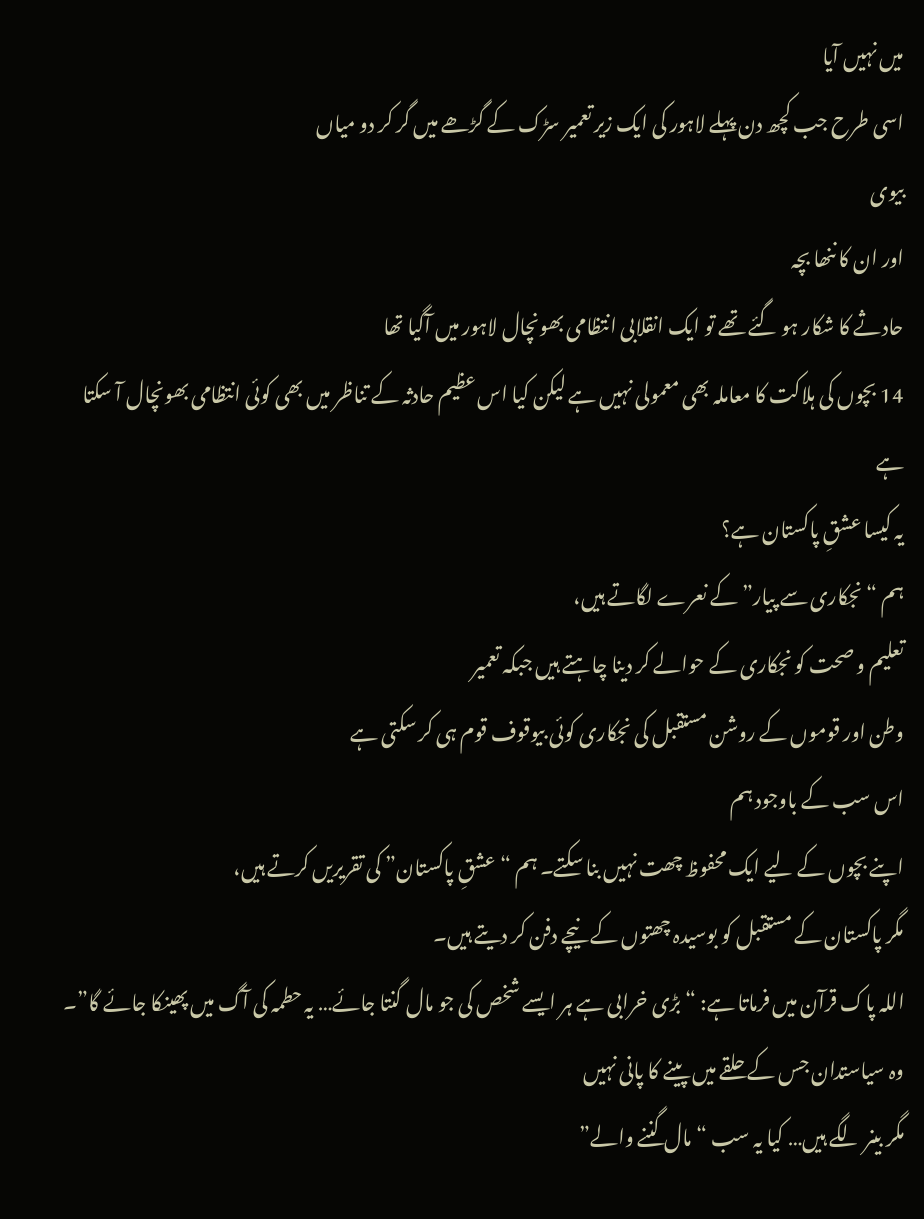میں نہیں آیا
اسی طرح جب کچھ دن پہلے لاہور کی ایک زیر تعمیر سڑک کے گڑھے میں گر کر دو میاں
بیوی
اور ان کا ننھا بچہ
حادثے کا شکار ہو گئے تھے تو ایک انقلابی انتظامی بھونچال لاہور میں آگیا تھا
14 بچوں کی ہلاکت کا معاملہ بھی معمولی نہیں ہے لیکن کیا اس عظیم حادثہ کے تناظر میں بھی کوئی انتظامی بھونچال آ سکتا ہے
یہ کیسا عشقِ پاکستان ہے؟
ہم “نجکاری سے پیار” کے نعرے لگاتے ہیں،
تعلیم و صحت کو نجکاری کے حوالے کر دینا چاہتے ہیں جبکہ تعمیر
وطن اور قوموں کے روشن مستقبل کی نجکاری کوئی بیوقوف قوم ہی کر سکتی ہے
اس سب کے باوجود ہم
اپنے بچوں کے لیے ایک محفوظ چھت نہیں بنا سکتے۔ ہم “عشقِ پاکستان” کی تقریریں کرتے ہیں،
مگر پاکستان کے مستقبل کو بوسیدہ چھتوں کے نیچے دفن کر دیتے ہیں۔
اللہ پاک قرآن میں فرماتا ہے: “بڑی خرابی ہے ہر ایسے شخص کی جو مال گنتا جائے… یہ حطمہ کی آگ میں پھینکا جائے گا”۔
وہ سیاستدان جس کے حلقے میں پینے کا پانی نہیں
مگر بینر لگے ہیں… کیا یہ سب “مال گننے والے”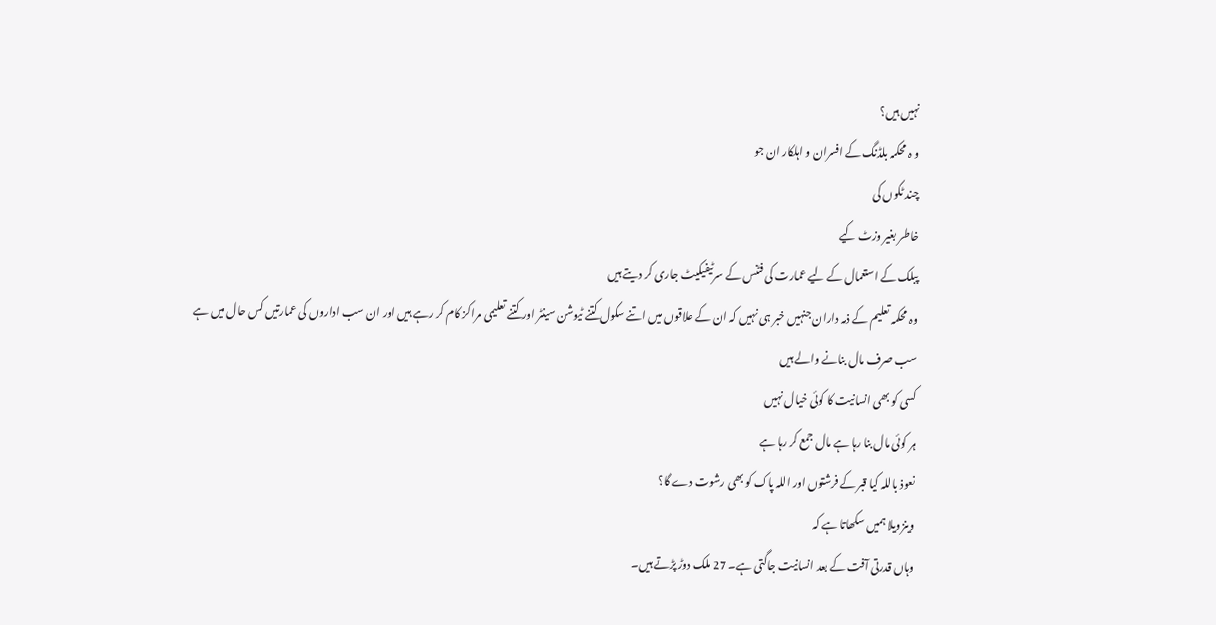نہیں ہیں؟
و ہ محکمہ بلڈنگ کے افسران و اہلکار ان جو
چند ٹکوں کی
خاطر بغیر وزٹ کیے
پبلک کے استعمال کے لیے عمارت کی فٹنس کے سرٹیفیکیٹ جاری کر دیتے ہیں
وہ محکمہ تعلیم کے ذمہ داران جنہیں خبر ہی نہیں کہ ان کے علاقوں میں اتنے سکول کتنے ٹیوشن سینٹر اور کتنے تعلیمی مراکز کام کر رہے ہیں اور ان سب اداروں کی عمارتیں کس حال میں ہے
سب صرف مال بنانے والے ہیں
کسی کو بھی انسانیت کا کوئی خیال نہیں
ہر کوئی مال بنا رہا ہے مال جمع کر رہا ہے
نعوذ باللہ کیا قبر کے فرشتوں اور اللہ پاک کو بھی رشوت دے گا؟
وینزویلا ہمیں سکھاتا ہے کہ
وہاں قدرتی آفت کے بعد انسانیت جاگتی ہے۔ 27 ملک دوڑ پڑتے ہیں۔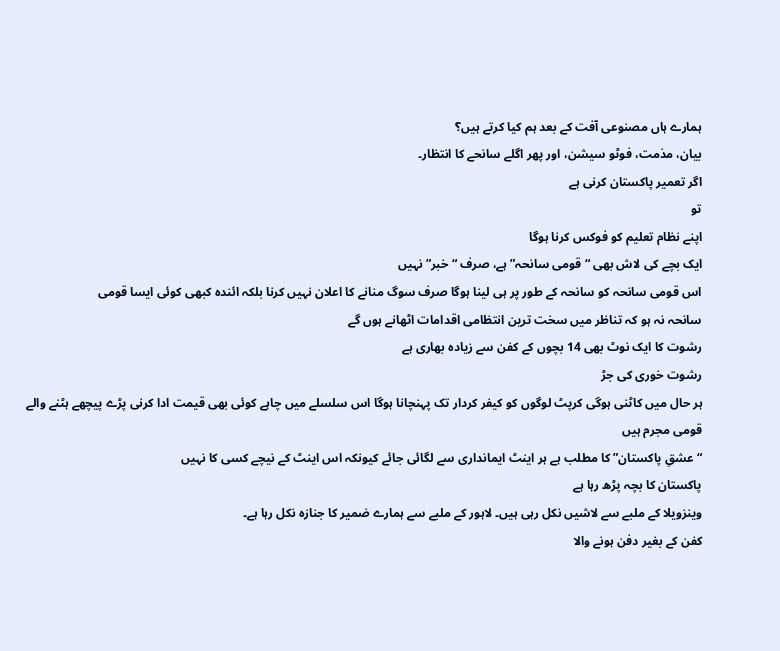ہمارے ہاں مصنوعی آفت کے بعد ہم کیا کرتے ہیں؟
بیان، مذمت، فوٹو سیشن، اور پھر اگلے سانحے کا انتظار۔
اگر تعمیر پاکستان کرنی ہے
تو
اپنے نظام تعلیم کو فوکس کرنا ہوگا
ایک بچے کی لاش بھی “قومی سانحہ” ہے، صرف “خبر” نہیں
اس قومی سانحہ کو سانحہ کے طور پر ہی لینا ہوگا صرف سوگ منانے کا اعلان نہیں کرنا بلکہ ائندہ کبھی کوئی ایسا قومی
سانحہ نہ ہو کہ تناظر میں سخت ترین انتظامی اقدامات اٹھانے ہوں گے
رشوت کا ایک نوٹ بھی 14 بچوں کے کفن سے زیادہ بھاری ہے
رشوت خوری کی جڑ
ہر حال میں کاٹنی ہوگی کرپٹ لوگوں کو کیفر کردار تک پہنچانا ہوگا اس سلسلے میں چاہے کوئی بھی قیمت ادا کرنی پڑے پیچھے ہٹنے والے قومی مجرم ہیں
“عشقِ پاکستان” کا مطلب ہے ہر اینٹ ایمانداری سے لگائی جائے کیونکہ اس اینٹ کے نیچے کسی کا نہیں
پاکستان کا بچہ پڑھ رہا ہے
وینزویلا کے ملبے سے لاشیں نکل رہی ہیں۔ لاہور کے ملبے سے ہمارے ضمیر کا جنازہ نکل رہا ہے۔
کفن کے بغیر دفن ہونے والا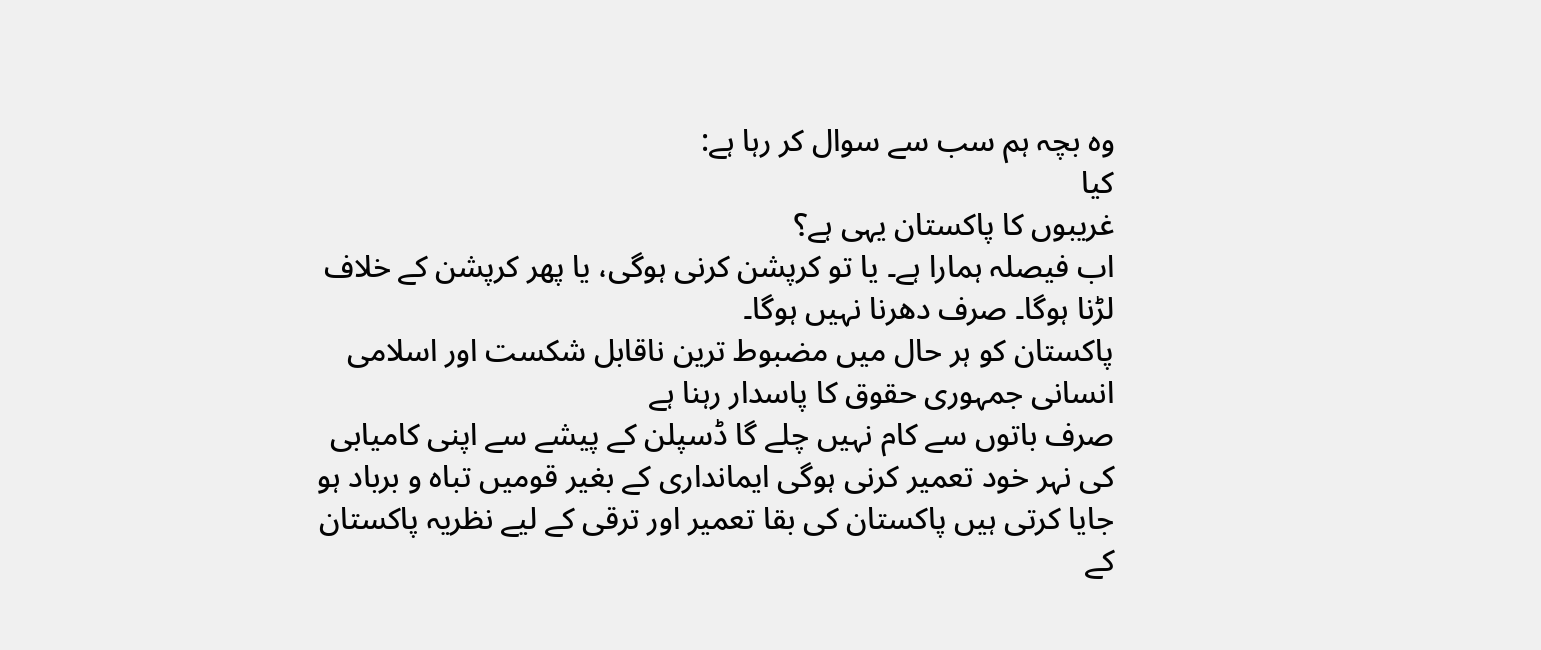وہ بچہ ہم سب سے سوال کر رہا ہے:
کیا
غریبوں کا پاکستان یہی ہے؟
اب فیصلہ ہمارا ہے۔ یا تو کرپشن کرنی ہوگی، یا پھر کرپشن کے خلاف لڑنا ہوگا۔ صرف دھرنا نہیں ہوگا۔
پاکستان کو ہر حال میں مضبوط ترین ناقابل شکست اور اسلامی انسانی جمہوری حقوق کا پاسدار رہنا ہے
صرف باتوں سے کام نہیں چلے گا ڈسپلن کے پیشے سے اپنی کامیابی کی نہر خود تعمیر کرنی ہوگی ایمانداری کے بغیر قومیں تباہ و برباد ہو جایا کرتی ہیں پاکستان کی بقا تعمیر اور ترقی کے لیے نظریہ پاکستان کے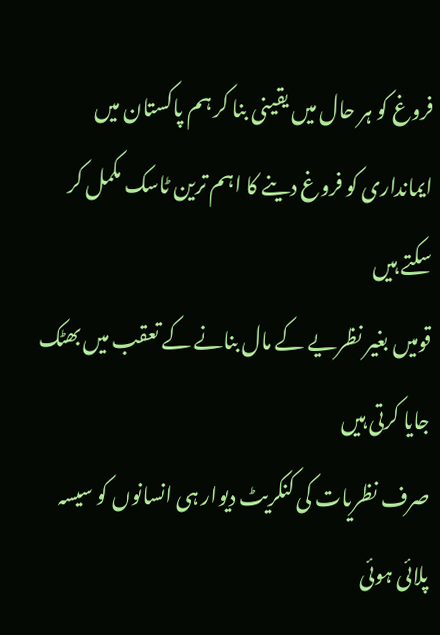فروغ کو ہر حال میں یقینی بنا کر ہم پاکستان میں ایمانداری کو فروغ دینے کا اہم ترین ٹاسک مکمل کر سکتے ہیں
قومیں بغیر نظریے کے مال بنانے کے تعقب میں بھٹک جایا کرتی ہیں
صرف نظریات کی کنکریٹ دیوار ہی انسانوں کو سیسہ پلائی ہوئی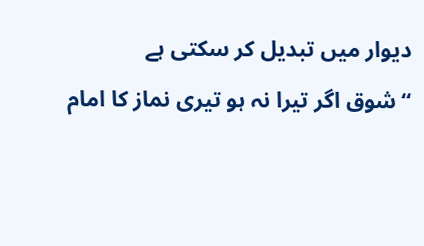دیوار میں تبدیل کر سکتی ہے
“شوق اگر تیرا نہ ہو تیری نماز کا امام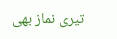تیری نماز بھی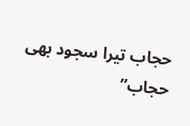حجاب تیرا سجود بھی حجاب”